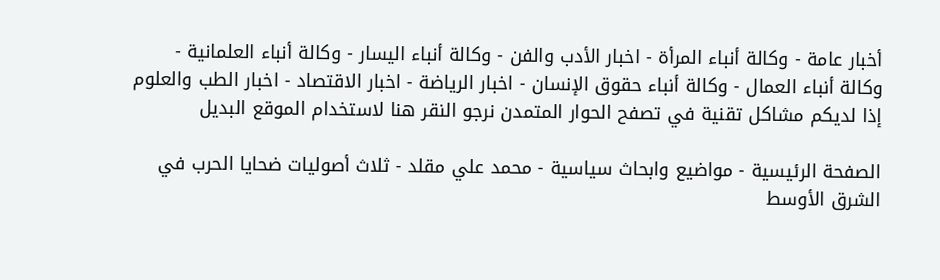أخبار عامة - وكالة أنباء المرأة - اخبار الأدب والفن - وكالة أنباء اليسار - وكالة أنباء العلمانية - وكالة أنباء العمال - وكالة أنباء حقوق الإنسان - اخبار الرياضة - اخبار الاقتصاد - اخبار الطب والعلوم
إذا لديكم مشاكل تقنية في تصفح الحوار المتمدن نرجو النقر هنا لاستخدام الموقع البديل

الصفحة الرئيسية - مواضيع وابحاث سياسية - محمد علي مقلد - ثلاث أصوليات ضحايا الحرب في الشرق الأوسط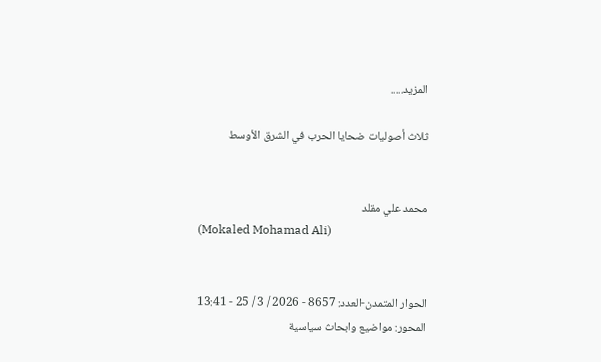المزيد.....

ثلاث أصوليات ضحايا الحرب في الشرق الأوسط


محمد علي مقلد
(Mokaled Mohamad Ali)


الحوار المتمدن-العدد: 8657 - 2026 / 3 / 25 - 13:41
المحور: مواضيع وابحاث سياسية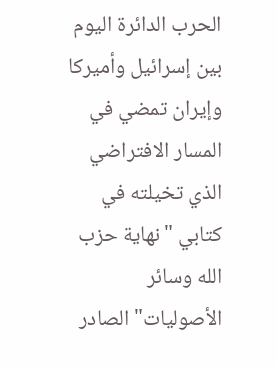الحرب الدائرة اليوم بين إسرائيل وأميركا وإيران تمضي في المسار الافتراضي الذي تخيلته في كتابي "نهاية حزب الله وسائر الأصوليات" الصادر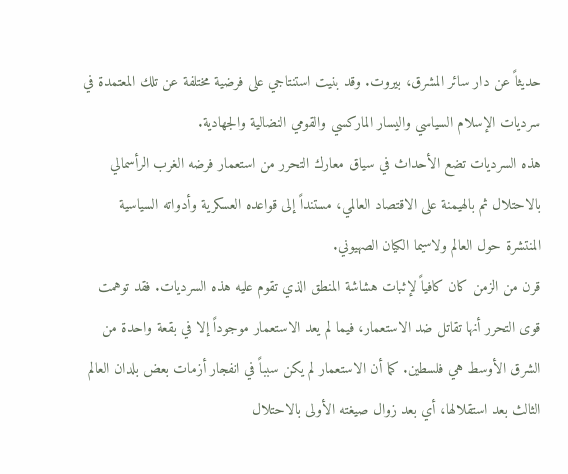حديثاً عن دار سائر المشرق، بيروت. وقد بنيت استنتاجي على فرضية مختلفة عن تلك المعتمدة في سرديات الإسلام السياسي واليسار الماركسي والقومي النضالية والجهادية.
هذه السرديات تضع الأحداث في سياق معارك التحرر من استعمار فرضه الغرب الرأسمالي بالاحتلال ثم بالهيمنة على الاقتصاد العالمي، مستنداً إلى قواعده العسكرية وأدواته السياسية المنتشرة حول العالم ولاسيما الكيان الصهيوني.
قرن من الزمن كان كافياً لإثبات هشاشة المنطق الذي تقوم عليه هذه السرديات. فقد توهمت قوى التحرر أنها تقاتل ضد الاستعمار، فيما لم يعد الاستعمار موجوداً إلا في بقعة واحدة من الشرق الأوسط هي فلسطين. كما أن الاستعمار لم يكن سبباً في انفجار أزمات بعض بلدان العالم الثالث بعد استقلالها، أي بعد زوال صيغته الأولى بالاحتلال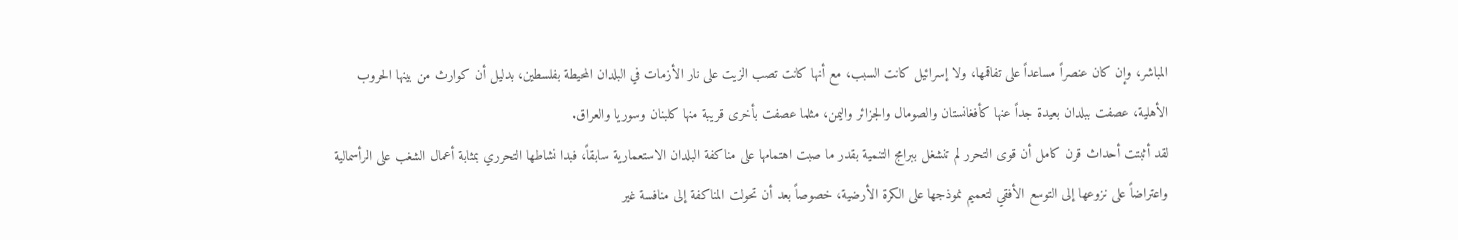المباشر، وإن كان عنصراً مساعداً على تفاقمها، ولا إسرائيل كانت السبب، مع أنها كانت تصب الزيت على نار الأزمات في البلدان المحيطة بفلسطين، بدليل أن كوارث من بينها الحروب الأهلية، عصفت ببلدان بعيدة جداً عنها كأفغانستان والصومال والجزائر واليمن، مثلما عصفت بأخرى قريبة منها كلبنان وسوريا والعراق.
لقد أثبتت أحداث قرن كامل أن قوى التحرر لم تنشغل ببرامج التنمية بقدر ما صبت اهتمامها على مناكفة البلدان الاستعمارية سابقاً، فبدا نشاطها التحرري بمثابة أعمال الشغب على الرأسمالية واعتراضاً على نزوعها إلى التوسع الأفقي لتعميم نموذجها على الكرة الأرضية، خصوصاً بعد أن تحولت المناكفة إلى منافسة غير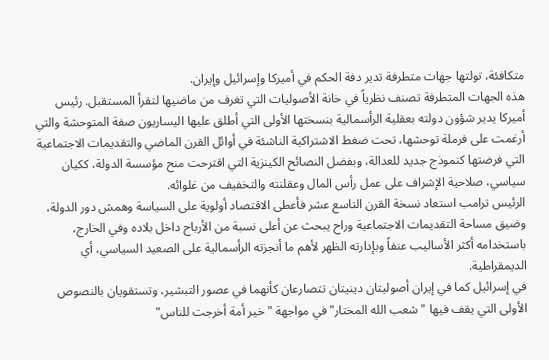متكافئة، تولتها جهات متطرفة تدير دفة الحكم في أميركا وإسرائيل وإيران.
هذه الجهات المتطرفة تصنف نظرياً في خانة الأصوليات التي تغرف من ماضيها لتقرأ المستقبل. رئيس أميركا يدير شؤون دولته بعقلية الرأسمالية بنسختها الأولى التي أطلق عليها اليساريون صفة المتوحشة والتي أرغمت على فرملة توحشها، تحت ضغط الاشتراكية الناشئة في أوائل القرن الماضي والتقديمات الاجتماعية التي فرضتها كنموذج جديد للعدالة، وبفضل النصائح الكينزية التي اقترحت منح مؤسسة الدولة، ككيان سياسي، صلاحية الإشراف على عمل رأس المال وعقلنته والتخفيف من غلوائه.
الرئيس ترامب استعاد نسخة القرن التاسع عشر فأعطى الاقتصاد أولوية على السياسة وهمش دور الدولة، وضيق مساحة التقديمات الاجتماعية وراح يبحث عن أعلى نسبة من الأرباح داخل بلاده وفي الخارج، باستخدامه أكثر الأساليب عنفاً وبإدارته الظهر لأهم ما أنجزته الرأسمالية على الصعيد السياسي، أي الديمقراطية.
في إسرائيل كما في إيران أصوليتان دينيتان تتصارعان كأنهما في عصور التبشير، وتستقويان بالنصوص الأولى التي يقف فيها "شعب الله المختار" في مواجهة "خير أمة أخرجت للناس"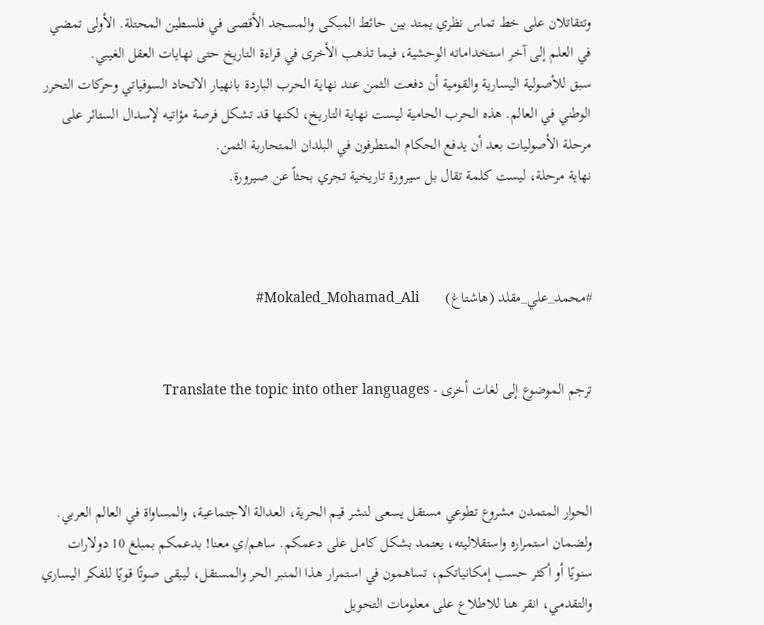وتتقاتلان على خط تماس نظري يمتد بين حائط المبكى والمسجد الأقصى في فلسطين المحتلة. الأولى تمضي في العلم إلى آخر استخداماته الوحشية، فيما تذهب الأخرى في قراءة التاريخ حتى نهايات العقل الغيبي.
سبق للأصولية اليسارية والقومية أن دفعت الثمن عند نهاية الحرب الباردة بانهيار الاتحاد السوفياتي وحركات التحرر الوطني في العالم. هذه الحرب الحامية ليست نهاية التاريخ، لكنها قد تشكل فرصة مؤاتيه لإسدال الستائر على مرحلة الأصوليات بعد أن يدفع الحكام المتطرفون في البلدان المتحاربة الثمن.
نهاية مرحلة، ليست كلمة تقال بل سيرورة تاريخية تجري بحثاً عن صيرورة.



#محمد_علي_مقلد (هاشتاغ)       Mokaled_Mohamad_Ali#


ترجم الموضوع إلى لغات أخرى - Translate the topic into other languages



الحوار المتمدن مشروع تطوعي مستقل يسعى لنشر قيم الحرية، العدالة الاجتماعية، والمساواة في العالم العربي. ولضمان استمراره واستقلاليته، يعتمد بشكل كامل على دعمكم. ساهم/ي معنا! بدعمكم بمبلغ 10 دولارات سنويًا أو أكثر حسب إمكانياتكم، تساهمون في استمرار هذا المنبر الحر والمستقل، ليبقى صوتًا قويًا للفكر اليساري والتقدمي، انقر هنا للاطلاع على معلومات التحويل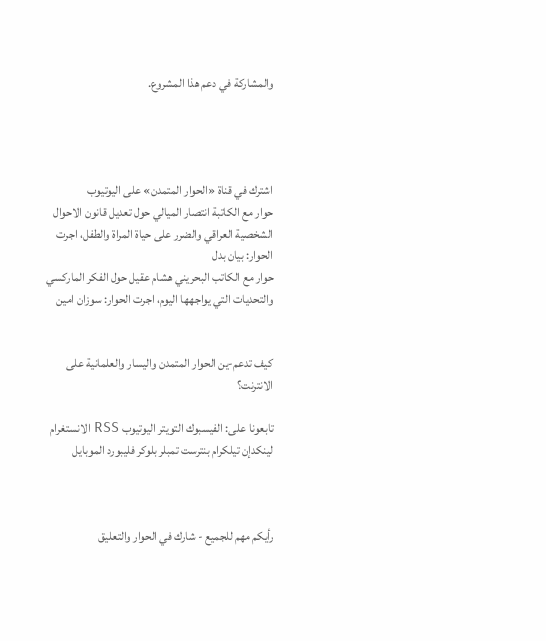والمشاركة في دعم هذا المشروع.




اشترك في قناة «الحوار المتمدن» على اليوتيوب
حوار مع الكاتبة انتصار الميالي حول تعديل قانون الاحوال الشخصية العراقي والضرر على حياة المراة والطفل، اجرت الحوار: بيان بدل
حوار مع الكاتب البحريني هشام عقيل حول الفكر الماركسي والتحديات التي يواجهها اليوم، اجرت الحوار: سوزان امين


كيف تدعم-ين الحوار المتمدن واليسار والعلمانية على الانترنت؟

تابعونا على: الفيسبوك التويتر اليوتيوب RSS الانستغرام لينكدإن تيلكرام بنترست تمبلر بلوكر فليبورد الموبايل



رأيكم مهم للجميع - شارك في الحوار والتعليق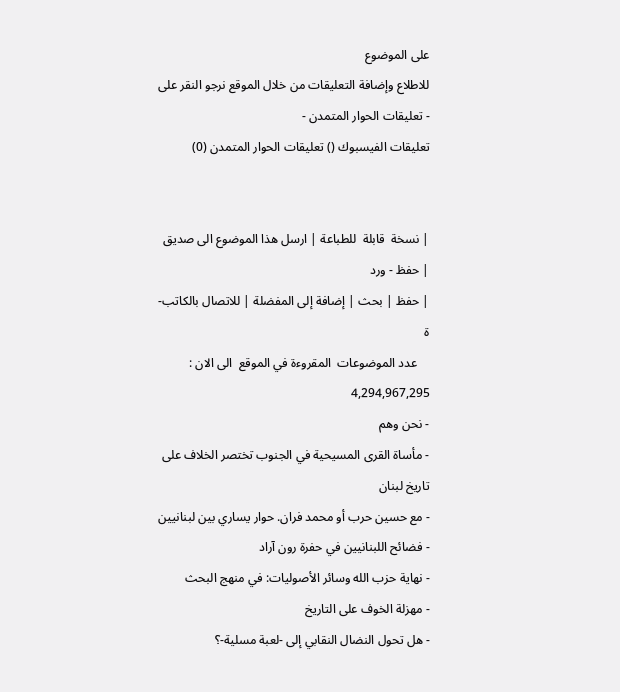على الموضوع
للاطلاع وإضافة التعليقات من خلال الموقع نرجو النقر على - تعليقات الحوار المتمدن -
تعليقات الفيسبوك () تعليقات الحوار المتمدن (0)


| نسخة  قابلة  للطباعة | ارسل هذا الموضوع الى صديق | حفظ - ورد
| حفظ | بحث | إضافة إلى المفضلة | للاتصال بالكاتب-ة
    عدد الموضوعات  المقروءة في الموقع  الى الان : 4,294,967,295
- نحن وهم
- مأساة القرى المسيحية في الجنوب تختصر الخلاف على تاريخ لبنان
- مع حسين حرب أو محمد فران. حوار يساري بين لبنانيين
- فضائح اللبنانيين في حفرة رون آراد
- نهاية حزب الله وسائر الأصوليات: في منهج البحث
- مهزلة الخوف على التاريخ
- هل تحول النضال النقابي إلى -لعبة مسلية-؟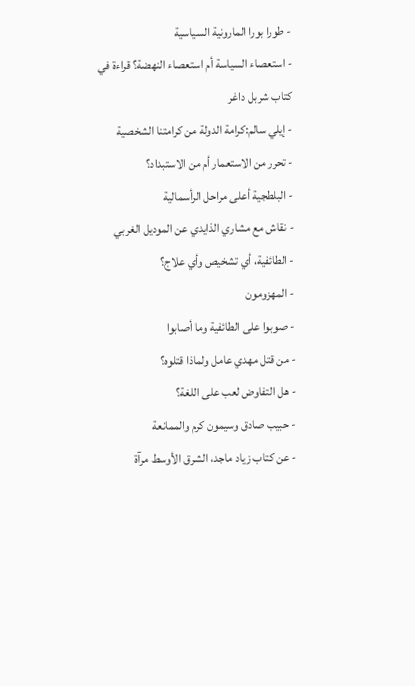- طورا بورا المارونية السياسية
- استعصاء السياسة أم استعصاء النهضة؟ قراءة في كتاب شربل داغر
- إيلي سالم:كرامة الدولة من كرامتنا الشخصية
- تحرر من الاستعمار أم من الاستبداد؟
- البلطجية أعلى مراحل الرأسمالية
- نقاش مع مشاري الذايدي عن الموديل الغربي
- الطائفية، أي تشخيص وأي علاج؟
- المهزومون
- صوبوا على الطائفية وما أصابوا
- من قتل مهدي عامل ولماذا قتلوه؟
- هل التفاوض لعب على اللغة؟
- حبيب صادق وسيمون كرم والممانعة
- عن كتاب زياد ماجد، الشرق الأوسط مرآة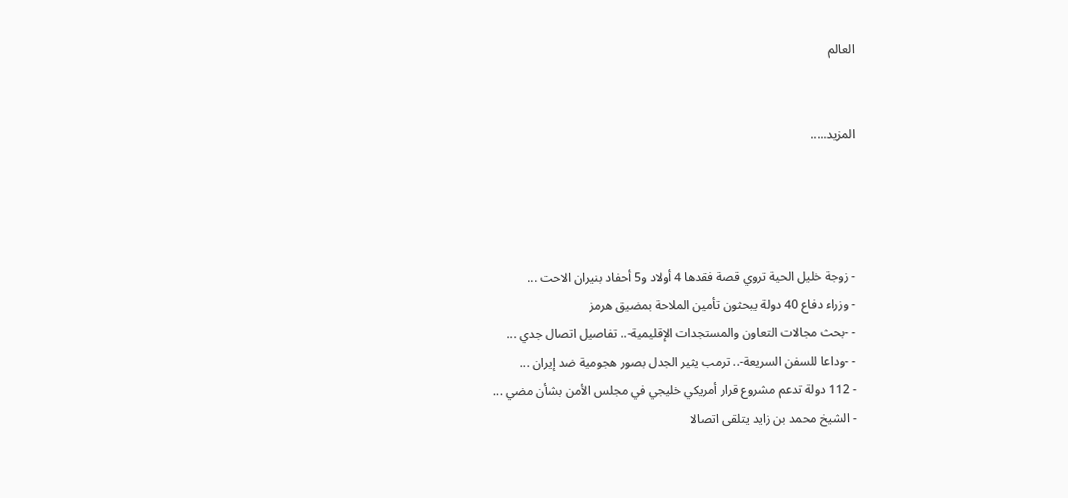العالم


المزيد.....




- زوجة خليل الحية تروي قصة فقدها 4 أولاد و5 أحفاد بنيران الاحت ...
- وزراء دفاع 40 دولة يبحثون تأمين الملاحة بمضيق هرمز
- -بحث مجالات التعاون والمستجدات الإقليمية-.. تفاصيل اتصال جدي ...
- -وداعا للسفن السريعة-.. ترمب يثير الجدل بصور هجومية ضد إيران ...
- 112 دولة تدعم مشروع قرار أمريكي خليجي في مجلس الأمن بشأن مضي ...
- الشيخ محمد بن زايد يتلقى اتصالا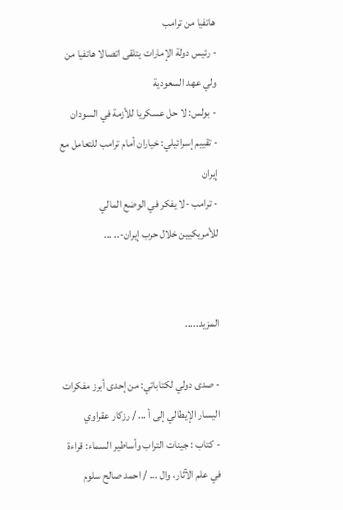هاتفيا من ترامب
- رئيس دولة الإمارات يتلقى اتصالا هاتفيا من ولي عهد السعودية
- بولس: لا حل عسكريا للأزمة في السودان
- تقييم إسرائيلي: خياران أمام ترامب للتعامل مع إيران
- ترامب -لا يفكر في الوضع المالي للأمريكيين خلال حرب إيران-.. ...


المزيد.....

- صدى دولي لكتاباتي: من إحدى أبرز مفكرات اليسار الإيطالي إلى أ ... / رزكار عقراوي
- كتاب : جينات التراب وأساطير السماء: قراءة في علم الآثار، وال ... / احمد صالح سلوم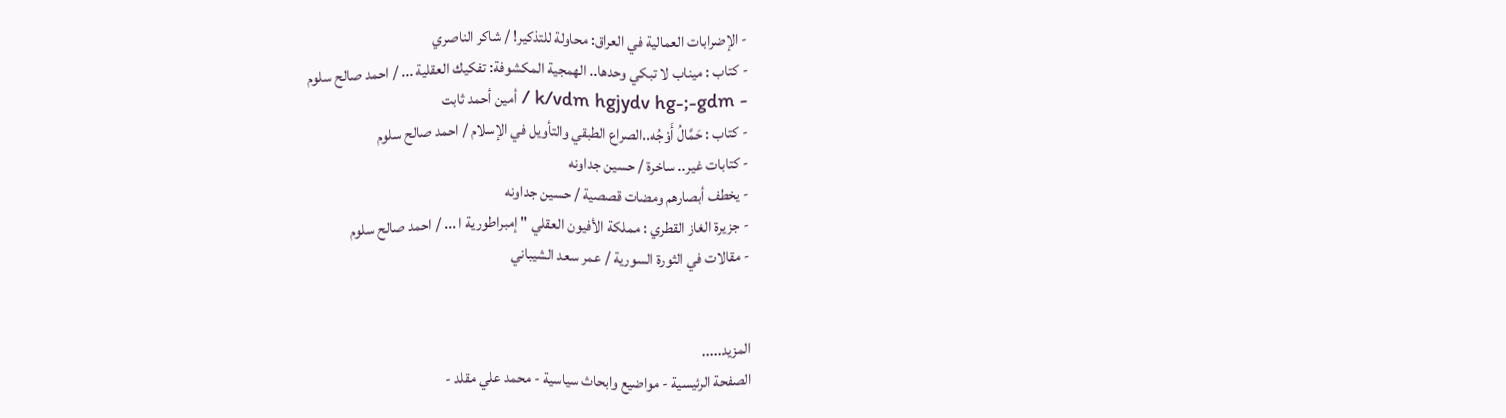- الإضرابات العمالية في العراق: محاولة للتذكير! / شاكر الناصري
- كتاب : ميناب لا تبكي وحدها.. الهمجية المكشوفة: تفكيك العقلية ... / احمد صالح سلوم
- k/vdm hgjydv hg-;-gdm / أمين أحمد ثابت
- كتاب : حَمَّالُ أَوْجُه..الصراع الطبقي والتأويل في الإسلام / احمد صالح سلوم
- كتابات غير.. ساخرة / حسين جداونه
- يخطف أبصارهم ومضات قصصية / حسين جداونه
- جزيرة الغاز القطري : مملكة الأفيون العقلي " إمبراطورية ا ... / احمد صالح سلوم
- مقالات في الثورة السورية / عمر سعد الشيباني


المزيد.....
الصفحة الرئيسية - مواضيع وابحاث سياسية - محمد علي مقلد -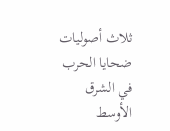ثلاث أصوليات ضحايا الحرب في الشرق الأوسط